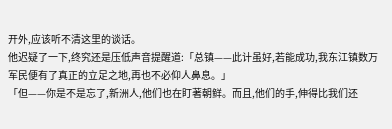开外,应该听不清这里的谈话。
他迟疑了一下,终究还是压低声音提醒道:「总镇——此计虽好,若能成功,我东江镇数万军民便有了真正的立足之地,再也不必仰人鼻息。」
「但——你是不是忘了,新洲人,他们也在盯著朝鲜。而且,他们的手,伸得比我们还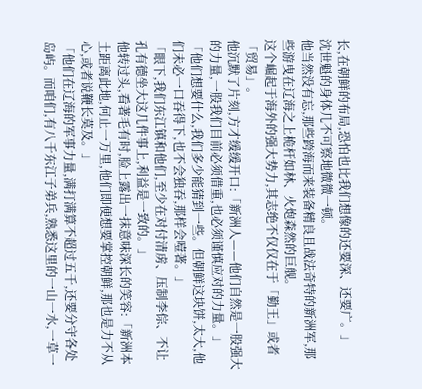长,在朝鲜的布局,恐怕也比我们想像的还要深、还要广。」
沈世魁的身体几不可察地微微一顿。
他当然没有忘,那些跨海而来装备精良且战法奇特的新洲军,那些游曳在辽海之上桅杆如林、火炮森然的巨舰。
这个崛起于海外的强大势力,其志绝不仅仅在于「勤王」或者「贸易」。
他沉默了片刻,方才缓缓开口:「新洲人——他们自然是一股强大的力量,一股我们目前必须借重,也必须谨慎应对的力量。」
「他们想要什么,我们多少能猜到一些。但朝鲜这块饼,太大,他们未必一口吞得下,也不会独吞,那样会噎著。」
「眼下,我们东江镇和他们,至少在对付清虏、压制李倧、不让孔有德坐大这几件事上,利益是一致的。」
他转过头,看著毛有时,脸上露出一抹意味深长的笑容:「新洲本土距离此地,何止一万里,他们即便想要掌控朝鲜,那也是力不从心,或者说鞭长莫及。」
「他们在辽海的军事力量,满打满算不超过五千,还要分守各处岛屿。而咱们,有八千东江子弟兵,熟悉这里的一山一水,一草一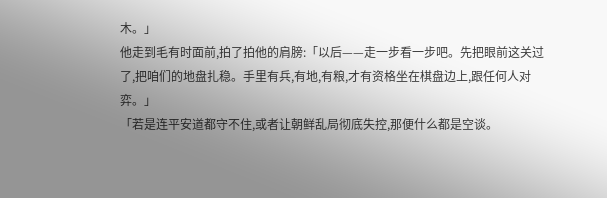木。」
他走到毛有时面前,拍了拍他的肩膀:「以后——走一步看一步吧。先把眼前这关过了,把咱们的地盘扎稳。手里有兵,有地,有粮,才有资格坐在棋盘边上,跟任何人对弈。」
「若是连平安道都守不住,或者让朝鲜乱局彻底失控,那便什么都是空谈。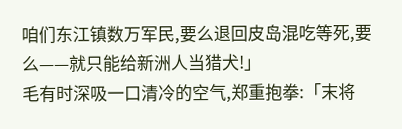咱们东江镇数万军民,要么退回皮岛混吃等死,要么——就只能给新洲人当猎犬!」
毛有时深吸一口清冷的空气,郑重抱拳:「末将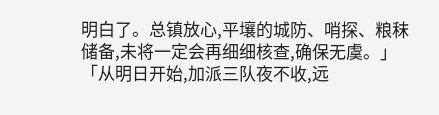明白了。总镇放心,平壤的城防、哨探、粮秣储备,未将一定会再细细核查,确保无虞。」
「从明日开始,加派三队夜不收,远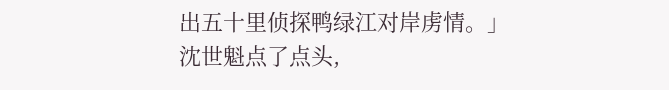出五十里侦探鸭绿江对岸虏情。」
沈世魁点了点头,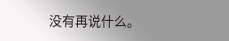没有再说什么。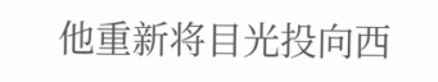他重新将目光投向西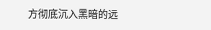方彻底沉入黑暗的远